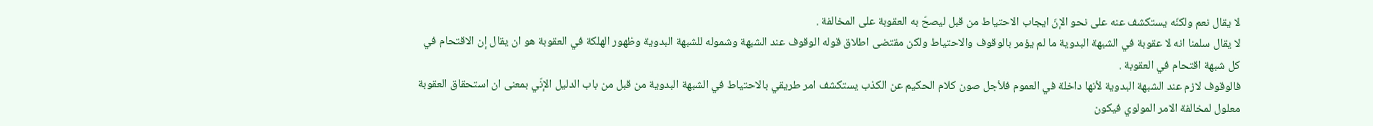لا يقال نعم ولكنّه يستكشف عنه على نحو الإنّ ايجاب الاحتياط من قبل ليصحّ به العقوبة على المخالفة .
لا يقال سلمنا انه لا عقوبة في الشبهة البدوية ما لم يؤمر بالوقوف والاحتياط ولكن مقتضى اطلاق قوله الوقوف عند الشبهة وشموله للشبهة البدوية وظهور الهلكة في العقوبة هو ان يقال إن الاقتحام في كل شبهة اقتحام في العقوبة .
فالوقوف لازم عند الشبهة البدوية لأنها داخلة في العموم فلأجل صون كلام الحكيم عن الكذب يستكشف امر طريقي بالاحتياط في الشبهة البدوية من قبل من باب الدليل الإنّي بمعنى ان استحقاق العقوبة معلول لمخالفة الامر المولوي فيكون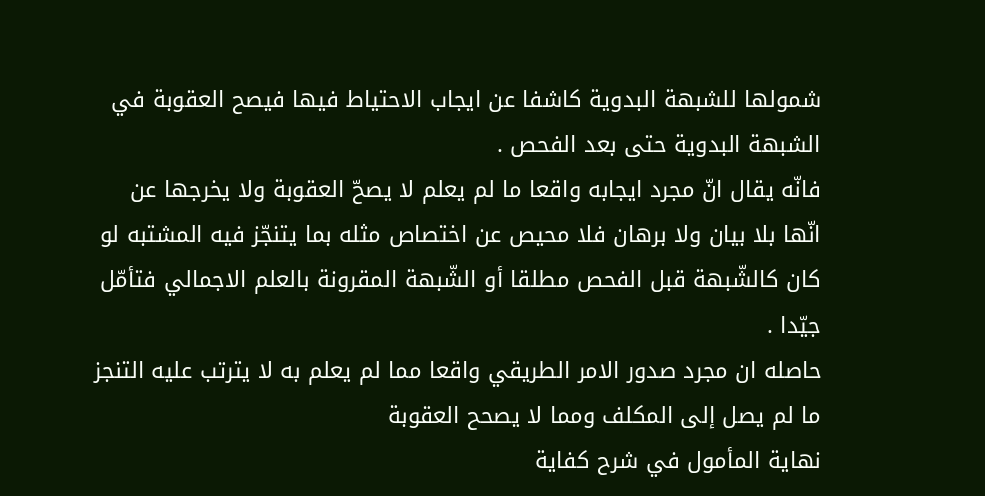شمولها للشبهة البدوية كاشفا عن ايجاب الاحتياط فيها فيصح العقوبة في الشبهة البدوية حتى بعد الفحص .
فانّه يقال انّ مجرد ايجابه واقعا ما لم يعلم لا يصحّ العقوبة ولا يخرجها عن انّها بلا بيان ولا برهان فلا محيص عن اختصاص مثله بما يتنجّز فيه المشتبه لو كان كالشّبهة قبل الفحص مطلقا أو الشّبهة المقرونة بالعلم الاجمالي فتأمّل جيّدا .
حاصله ان مجرد صدور الامر الطريقي واقعا مما لم يعلم به لا يترتب عليه التنجز ما لم يصل إلى المكلف ومما لا يصحح العقوبة
نهاية المأمول في شرح كفاية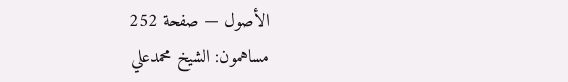الأصول — صفحة 252
مساهمون: الشيخ محمدعلي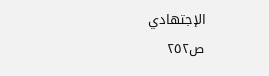الإجتهادي
ص٢٥٢